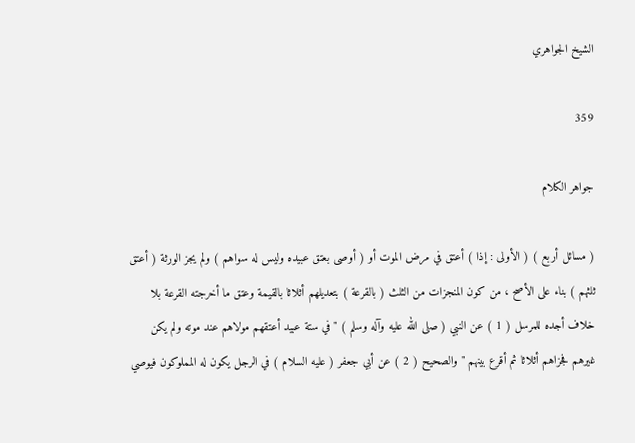الشيخ الجواهري

359

جواهر الكلام

( مسائل أربع ) ( الأولى : إذا ) أعتق في مرض الموت أو ( أوصى بعتق عبيده وليس له سواهم ) ولم يجز الورثة ( أعتق ثلثهم ) بناء على الأصح ، من كون المنجزات من الثلث ( بالقرعة ) بتعديلهم أثلاثا بالقيمة وعتق ما أخرجته القرعة بلا خلاف أجده للمرسل ( 1 ) عن النبي ( صلى الله عليه وآله وسلم ) " في ستة عبيد أعتقهم مولاهم عند موته ولم يكن غيرهم فجزاهم أثلاثا ثم أقرع بينهم " والصحيح ( 2 ) عن أبي جعفر ( عليه السلام ) في الرجل يكون له المملوكون فيوصي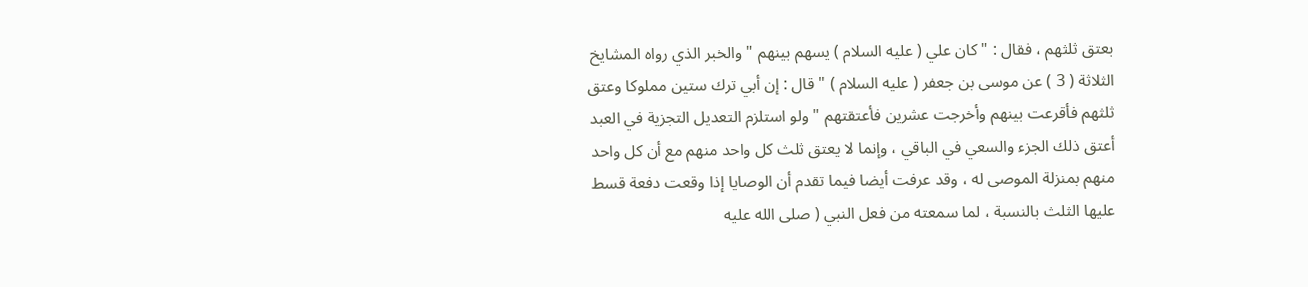بعتق ثلثهم ، فقال : " كان علي ( عليه السلام ) يسهم بينهم " والخبر الذي رواه المشايخ الثلاثة ( 3 ) عن موسى بن جعفر ( عليه السلام ) " قال : إن أبي ترك ستين مملوكا وعتق ثلثهم فأقرعت بينهم وأخرجت عشرين فأعتقتهم " ولو استلزم التعديل التجزية في العبد أعتق ذلك الجزء والسعي في الباقي ، وإنما لا يعتق ثلث كل واحد منهم مع أن كل واحد منهم بمنزلة الموصى له ، وقد عرفت أيضا فيما تقدم أن الوصايا إذا وقعت دفعة قسط عليها الثلث بالنسبة ، لما سمعته من فعل النبي ( صلى الله عليه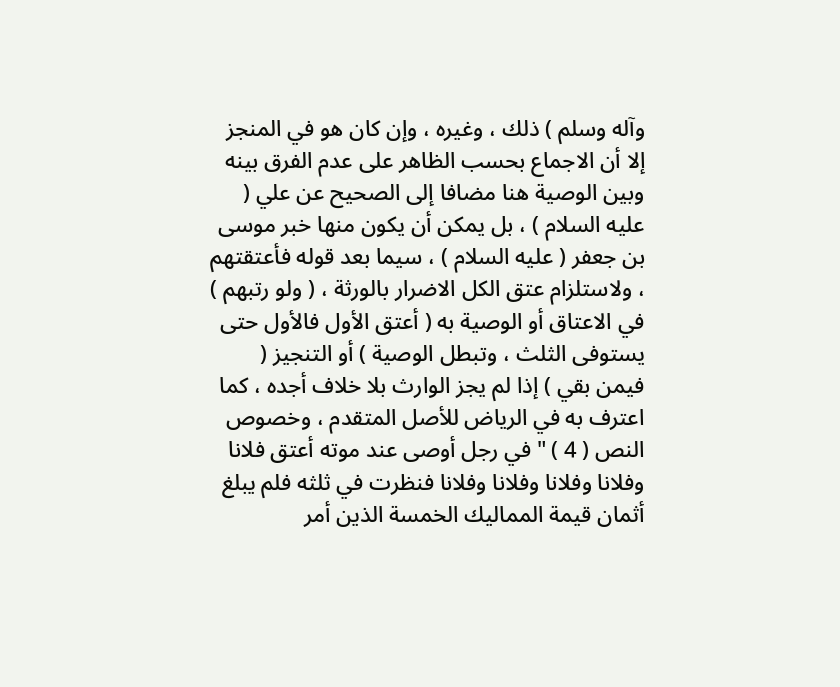وآله وسلم ) ذلك ، وغيره ، وإن كان هو في المنجز إلا أن الاجماع بحسب الظاهر على عدم الفرق بينه وبين الوصية هنا مضافا إلى الصحيح عن علي ( عليه السلام ) ، بل يمكن أن يكون منها خبر موسى بن جعفر ( عليه السلام ) ، سيما بعد قوله فأعتقتهم ، ولاستلزام عتق الكل الاضرار بالورثة ، ( ولو رتبهم ) في الاعتاق أو الوصية به ( أعتق الأول فالأول حتى يستوفى الثلث ، وتبطل الوصية ) أو التنجيز ( فيمن بقي ) إذا لم يجز الوارث بلا خلاف أجده ، كما اعترف به في الرياض للأصل المتقدم ، وخصوص النص ( 4 ) " في رجل أوصى عند موته أعتق فلانا وفلانا وفلانا وفلانا وفلانا فنظرت في ثلثه فلم يبلغ أثمان قيمة المماليك الخمسة الذين أمر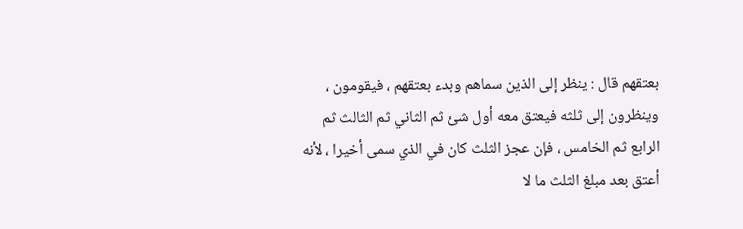بعتقهم قال : ينظر إلى الذين سماهم وبدء بعتقهم ، فيقومون ، وينظرون إلى ثلثه فيعتق معه أول شئ ثم الثاني ثم الثالث ثم الرابع ثم الخامس ، فإن عجز الثلث كان في الذي سمى أخيرا ، لأنه أعتق بعد مبلغ الثلث ما لا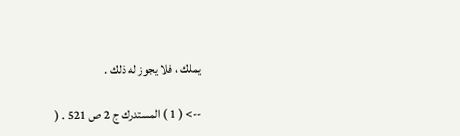يملك ، فلا يجوز له ذلك .

--> ( 1 ) المستدرك ج 2 ص 521 . (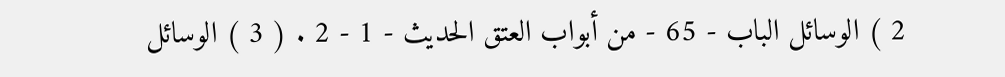2 ) الوسائل الباب - 65 - من أبواب العتق الحديث - 1 - 2 . ( 3 ) الوسائل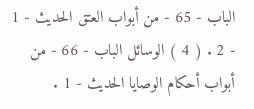الباب - 65 - من أبواب العتق الحديث - 1 - 2 . ( 4 ) الوسائل الباب - 66 - من أبواب أحكام الوصايا الحديث - 1 .